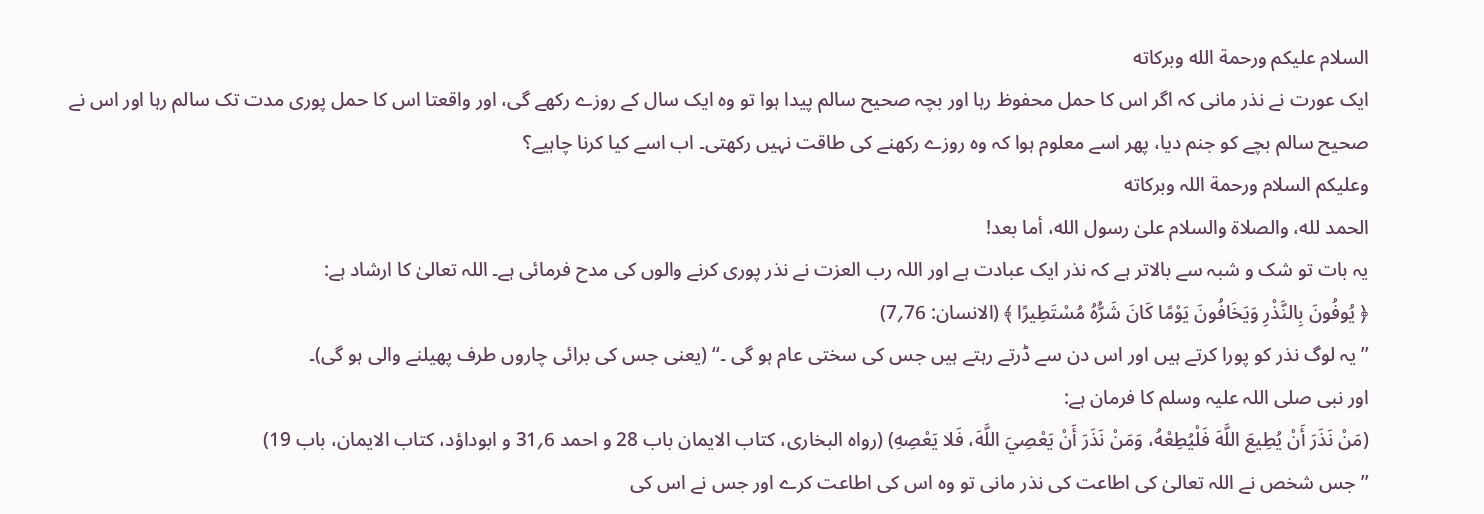السلام عليكم ورحمة الله وبركاته
ایک عورت نے نذر مانی کہ اگر اس کا حمل محفوظ رہا اور بچہ صحیح سالم پیدا ہوا تو وہ ایک سال کے روزے رکھے گی، اور واقعتا اس کا حمل پوری مدت تک سالم رہا اور اس نے صحیح سالم بچے کو جنم دیا، پھر اسے معلوم ہوا کہ وہ روزے رکھنے کی طاقت نہیں رکھتی۔ اب اسے کیا کرنا چاہیے؟
وعلیکم السلام ورحمة اللہ وبرکاته
الحمد لله، والصلاة والسلام علىٰ رسول الله، أما بعد!
یہ بات تو شک و شبہ سے بالاتر ہے کہ نذر ایک عبادت ہے اور اللہ رب العزت نے نذر پوری کرنے والوں کی مدح فرمائی ہے۔ اللہ تعالیٰ کا ارشاد ہے:
﴿ يُوفُونَ بِالنَّذْرِ وَيَخَافُونَ يَوْمًا كَانَ شَرُّهُ مُسْتَطِيرًا ﴾ (الانسان: 76؍7)
’’ یہ لوگ نذر کو پورا کرتے ہیں اور اس دن سے ڈرتے رہتے ہیں جس کی سختی عام ہو گی ۔‘‘ (یعنی جس کی برائی چاروں طرف پھیلنے والی ہو گی)۔
اور نبی صلی اللہ علیہ وسلم کا فرمان ہے:
(مَنْ نَذَرَ أَنْ يُطِيعَ اللَّهَ فَلْيُطِعْهُ، وَمَنْ نَذَرَ أَنْ يَعْصِيَ اللَّهَ، فَلا يَعْصِهِ) (رواہ البخاری، کتاب الایمان باب 28 و احمد 6؍31 و ابوداؤد، کتاب الایمان، باب 19)
’’ جس شخص نے اللہ تعالیٰ کی اطاعت کی نذر مانی تو وہ اس کی اطاعت کرے اور جس نے اس کی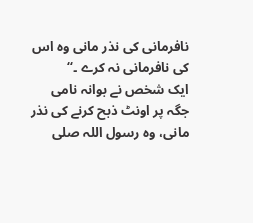نافرمانی کی نذر مانی وہ اس کی نافرمانی نہ کرے ۔‘‘
ایک شخص نے بوانہ نامی جگہ پر اونٹ ذبح کرنے کی نذر مانی، وہ رسول اللہ صلی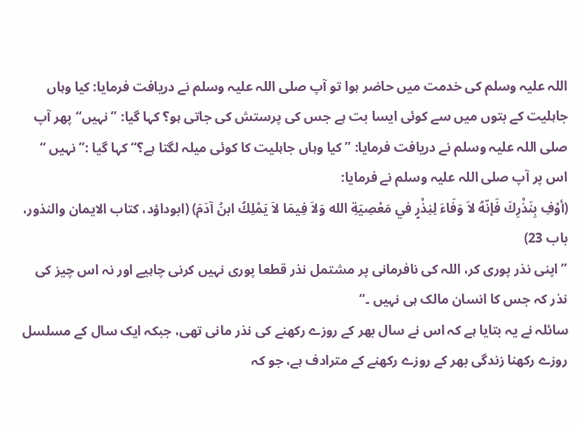اللہ علیہ وسلم کی خدمت میں حاضر ہوا تو آپ صلی اللہ علیہ وسلم نے دریافت فرمایا: کیا وہاں جاہلیت کے بتوں میں سے کوئی ایسا بت ہے جس کی پرستش کی جاتی ہو؟ کہا گیا: ’’ نہیں‘‘ پھر آپ صلی اللہ علیہ وسلم نے دریافت فرمایا: ’’ کیا وہاں جاہلیت کا کوئی میلہ لگتا ہے؟‘‘ کہا گیا :’’ نہیں ‘‘ اس پر آپ صلی اللہ علیہ وسلم نے فرمایا:
(أوْفِ بِنَذْرِكَ فَإنّهُ لاَ وَفَاءَ لِنِذْرٍ في مَعْصِيَةِ الله وَلاَ فِيمَا لاَ يَمْلِكُ ابنُ آدَمَ) (ابوداؤد، کتاب الایمان والنذور، باب 23)
’’ اپنی نذر پوری کر، اللہ کی نافرمانی پر مشتمل نذر قطعا پوری نہیں کرنی چاہیے اور نہ اس چیز کی نذر کہ جس کا انسان مالک ہی نہیں ۔‘‘
سائلہ نے یہ بتایا ہے کہ اس نے سال بھر کے روزے رکھنے کی نذر مانی تھی، جبکہ ایک سال کے مسلسل روزے رکھنا زندگی بھر کے روزے رکھنے کے مترادف ہے، جو کہ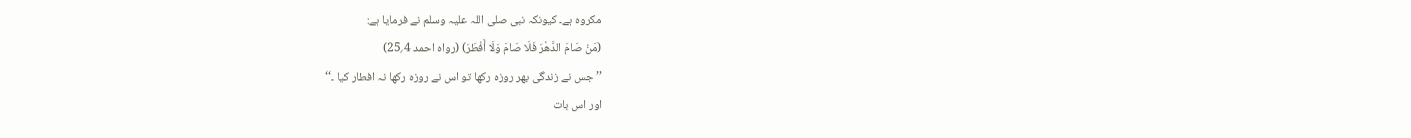مکروہ ہے۔ کیونکہ نبی صلی اللہ علیہ وسلم نے فرمایا ہے:
(مَنْ صَامَ الدَّهْرَ فَلَا صَامَ وَلَا أَفْطَرَ) (رواہ احمد 4؍25)
’’ جس نے زندگی بھر روزہ رکھا تو اس نے روزہ رکھا نہ افطار کیا ۔‘‘
اور اس بات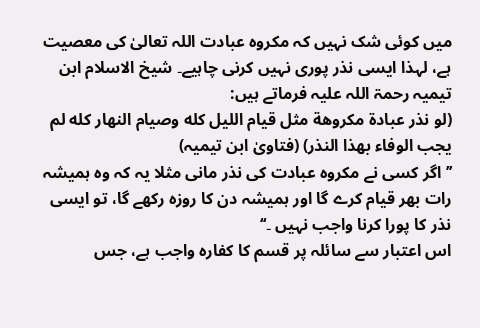میں کوئی شک نہیں کہ مکروہ عبادت اللہ تعالیٰ کی معصیت ہے، لہذا ایسی نذر پوری نہیں کرنی چاہیے۔ شیخ الاسلام ابن تیمیہ رحمۃ اللہ علیہ فرماتے ہیں:
(لو نذر عبادة مكروهة مثل قيام الليل كله وصيام النهار كله لم يجب الوفاء بهذا النذر) (فتاویٰ ابن تیمیہ)
’’ اگر کسی نے مکروہ عبادت کی نذر مانی مثلا یہ کہ وہ ہمیشہ رات بھر قیام کرے گا اور ہمیشہ دن کا روزہ رکھے گا، تو ایسی نذر کا پورا کرنا واجب نہیں ۔‘‘
اس اعتبار سے سائلہ پر قسم کا کفارہ واجب ہے، جس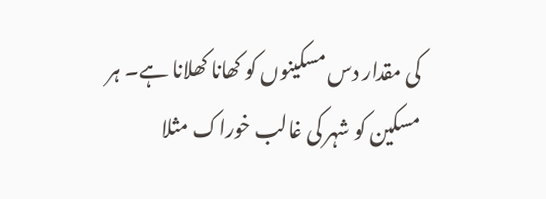کی مقدار دس مسکینوں کو کھانا کھلانا ہے۔ ہر مسکین کو شہر کی غالب خوراک مثلا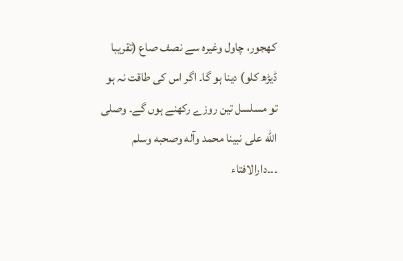کھجور، چاول وغیرہ سے نصف صاع (تقریبا ڈیڑھ کلو) دینا ہو گا۔ اگر اس کی طاقت نہ ہو تو مسلسل تین روزے رکھنے ہوں گے۔ وصلى الله على نبينا محمد وآله وصحبه وسلم ۔۔۔دارالافتاء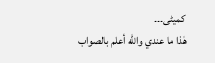کمیٹی۔۔۔
ھٰذا ما عندي والله أعلم بالصواب